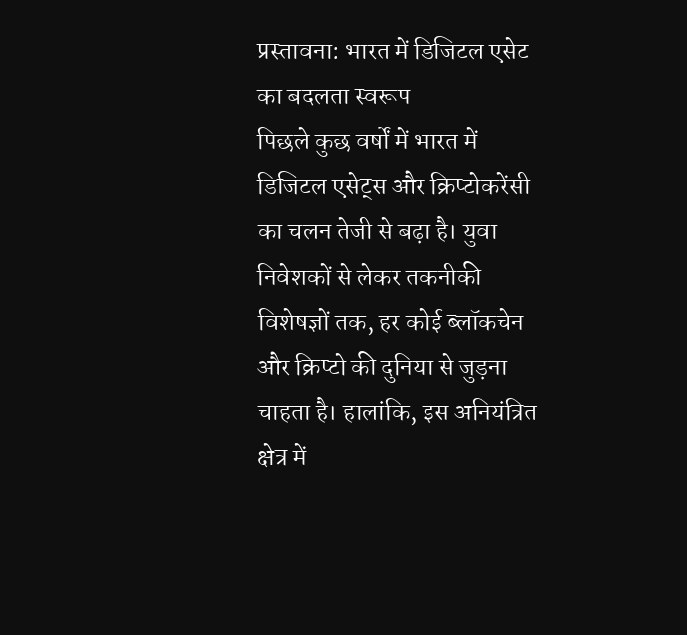प्रस्तावना: भारत में डिजिटल एसेट का बदलता स्वरूप
पिछले कुछ वर्षों में भारत में डिजिटल एसेट्स और क्रिप्टोकरेंसी का चलन तेजी से बढ़ा है। युवा निवेशकों से लेकर तकनीकी विशेषज्ञों तक, हर कोई ब्लॉकचेन और क्रिप्टो की दुनिया से जुड़ना चाहता है। हालांकि, इस अनियंत्रित क्षेत्र में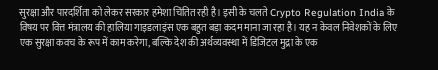सुरक्षा और पारदर्शिता को लेकर सरकार हमेशा चिंतित रही है। इसी के चलते Crypto Regulation India के विषय पर वित्त मंत्रालय की हालिया गाइडलाइंस एक बहुत बड़ा कदम माना जा रहा है। यह न केवल निवेशकों के लिए एक सुरक्षा कवच के रूप में काम करेगा, बल्कि देश की अर्थव्यवस्था में डिजिटल मुद्रा के एक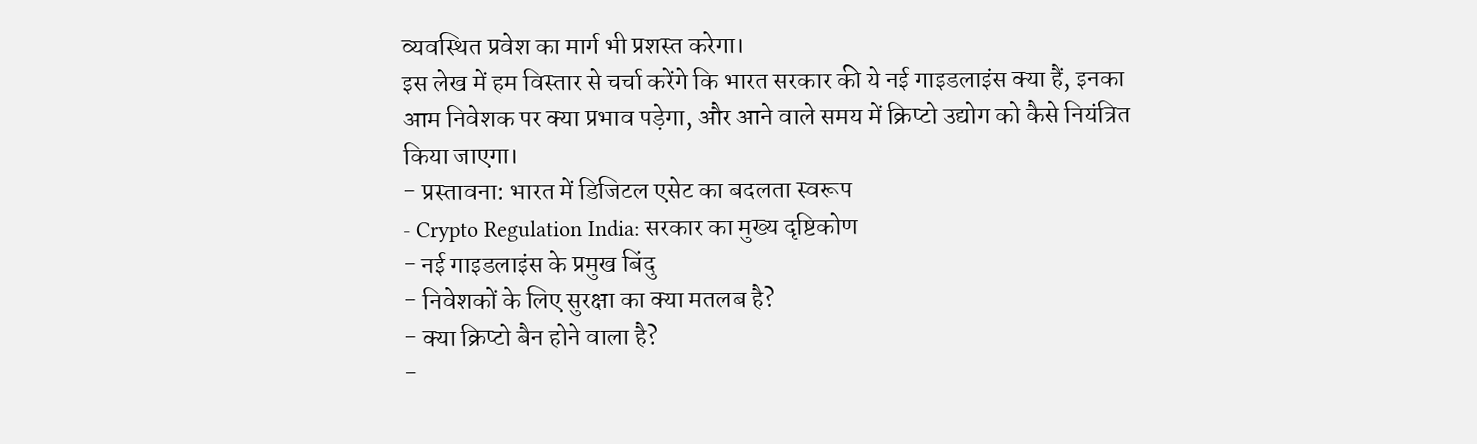व्यवस्थित प्रवेश का मार्ग भी प्रशस्त करेगा।
इस लेख में हम विस्तार से चर्चा करेंगे कि भारत सरकार की ये नई गाइडलाइंस क्या हैं, इनका आम निवेशक पर क्या प्रभाव पड़ेगा, और आने वाले समय में क्रिप्टो उद्योग को कैसे नियंत्रित किया जाएगा।
- प्रस्तावना: भारत में डिजिटल एसेट का बदलता स्वरूप
- Crypto Regulation India: सरकार का मुख्य दृष्टिकोण
- नई गाइडलाइंस के प्रमुख बिंदु
- निवेशकों के लिए सुरक्षा का क्या मतलब है?
- क्या क्रिप्टो बैन होने वाला है?
-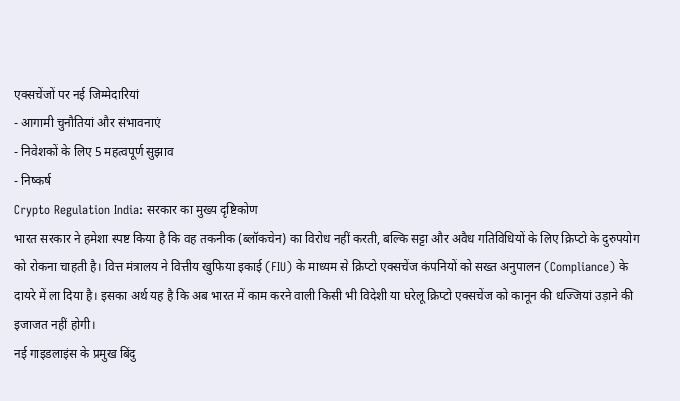एक्सचेंजों पर नई जिम्मेदारियां
- आगामी चुनौतियां और संभावनाएं
- निवेशकों के लिए 5 महत्वपूर्ण सुझाव
- निष्कर्ष
Crypto Regulation India: सरकार का मुख्य दृष्टिकोण
भारत सरकार ने हमेशा स्पष्ट किया है कि वह तकनीक (ब्लॉकचेन) का विरोध नहीं करती, बल्कि सट्टा और अवैध गतिविधियों के लिए क्रिप्टो के दुरुपयोग को रोकना चाहती है। वित्त मंत्रालय ने वित्तीय खुफिया इकाई (FIU) के माध्यम से क्रिप्टो एक्सचेंज कंपनियों को सख्त अनुपालन (Compliance) के दायरे में ला दिया है। इसका अर्थ यह है कि अब भारत में काम करने वाली किसी भी विदेशी या घरेलू क्रिप्टो एक्सचेंज को कानून की धज्जियां उड़ाने की इजाजत नहीं होगी।
नई गाइडलाइंस के प्रमुख बिंदु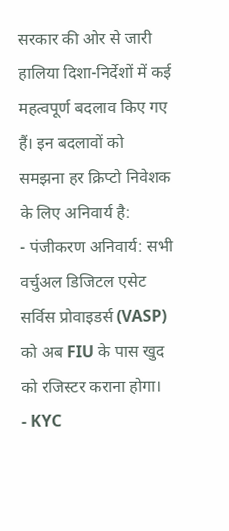सरकार की ओर से जारी हालिया दिशा-निर्देशों में कई महत्वपूर्ण बदलाव किए गए हैं। इन बदलावों को समझना हर क्रिप्टो निवेशक के लिए अनिवार्य है:
- पंजीकरण अनिवार्य: सभी वर्चुअल डिजिटल एसेट सर्विस प्रोवाइडर्स (VASP) को अब FIU के पास खुद को रजिस्टर कराना होगा।
- KYC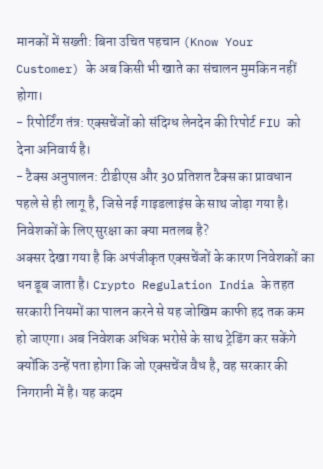मानकों में सख्ती: बिना उचित पहचान (Know Your Customer) के अब किसी भी खाते का संचालन मुमकिन नहीं होगा।
- रिपोर्टिंग तंत्र: एक्सचेंजों को संदिग्ध लेनदेन की रिपोर्ट FIU को देना अनिवार्य है।
- टैक्स अनुपालन: टीडीएस और 30 प्रतिशत टैक्स का प्रावधान पहले से ही लागू है, जिसे नई गाइडलाइंस के साथ जोड़ा गया है।
निवेशकों के लिए सुरक्षा का क्या मतलब है?
अक्सर देखा गया है कि अपंजीकृत एक्सचेंजों के कारण निवेशकों का धन डूब जाता है। Crypto Regulation India के तहत सरकारी नियमों का पालन करने से यह जोखिम काफी हद तक कम हो जाएगा। अब निवेशक अधिक भरोसे के साथ ट्रेडिंग कर सकेंगे क्योंकि उन्हें पता होगा कि जो एक्सचेंज वैध है, वह सरकार की निगरानी में है। यह कदम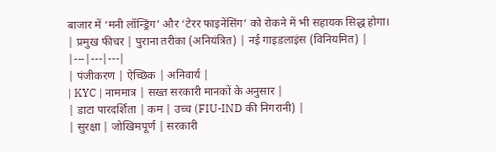बाजार में ‘मनी लॉन्ड्रिंग’ और ‘टेरर फाइनेंसिंग’ को रोकने में भी सहायक सिद्ध होगा।
| प्रमुख फीचर | पुराना तरीका (अनियंत्रित) | नई गाइडलाइंस (विनियमित) |
|---|---|---|
| पंजीकरण | ऐच्छिक | अनिवार्य |
| KYC | नाममात्र | सख्त सरकारी मानकों के अनुसार |
| डाटा पारदर्शिता | कम | उच्च (FIU-IND की निगरानी) |
| सुरक्षा | जोखिमपूर्ण | सरकारी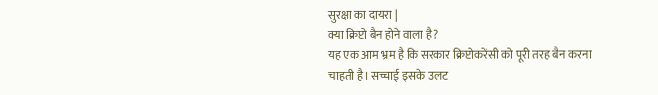सुरक्षा का दायरा |
क्या क्रिप्टो बैन होने वाला है?
यह एक आम भ्रम है कि सरकार क्रिप्टोकरेंसी को पूरी तरह बैन करना चाहती है। सच्चाई इसके उलट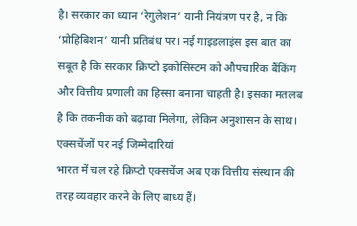है। सरकार का ध्यान ‘रेगुलेशन’ यानी नियंत्रण पर है, न कि ‘प्रोहिबिशन’ यानी प्रतिबंध पर। नई गाइडलाइंस इस बात का सबूत है कि सरकार क्रिप्टो इकोसिस्टम को औपचारिक बैंकिंग और वित्तीय प्रणाली का हिस्सा बनाना चाहती है। इसका मतलब है कि तकनीक को बढ़ावा मिलेगा, लेकिन अनुशासन के साथ।
एक्सचेंजों पर नई जिम्मेदारियां
भारत में चल रहे क्रिप्टो एक्सचेंज अब एक वित्तीय संस्थान की तरह व्यवहार करने के लिए बाध्य हैं।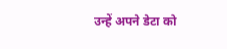उन्हें अपने डेटा को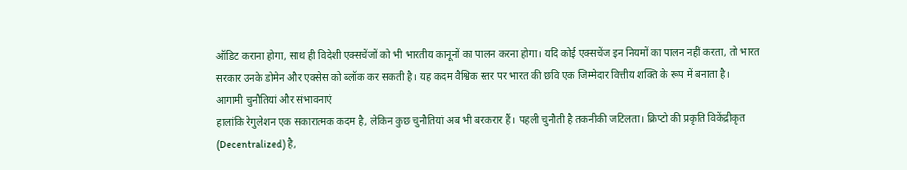ऑडिट कराना होगा, साथ ही विदेशी एक्सचेंजों को भी भारतीय कानूनों का पालन करना होगा। यदि कोई एक्सचेंज इन नियमों का पालन नहीं करता, तो भारत सरकार उनके डोमेन और एक्सेस को ब्लॉक कर सकती है। यह कदम वैश्विक स्तर पर भारत की छवि एक जिम्मेदार वित्तीय शक्ति के रूप में बनाता है।
आगामी चुनौतियां और संभावनाएं
हालांकि रेगुलेशन एक सकारात्मक कदम है, लेकिन कुछ चुनौतियां अब भी बरकरार हैं। पहली चुनौती है तकनीकी जटिलता। क्रिप्टो की प्रकृति विकेंद्रीकृत (Decentralized) है,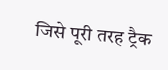जिसे पूरी तरह ट्रैक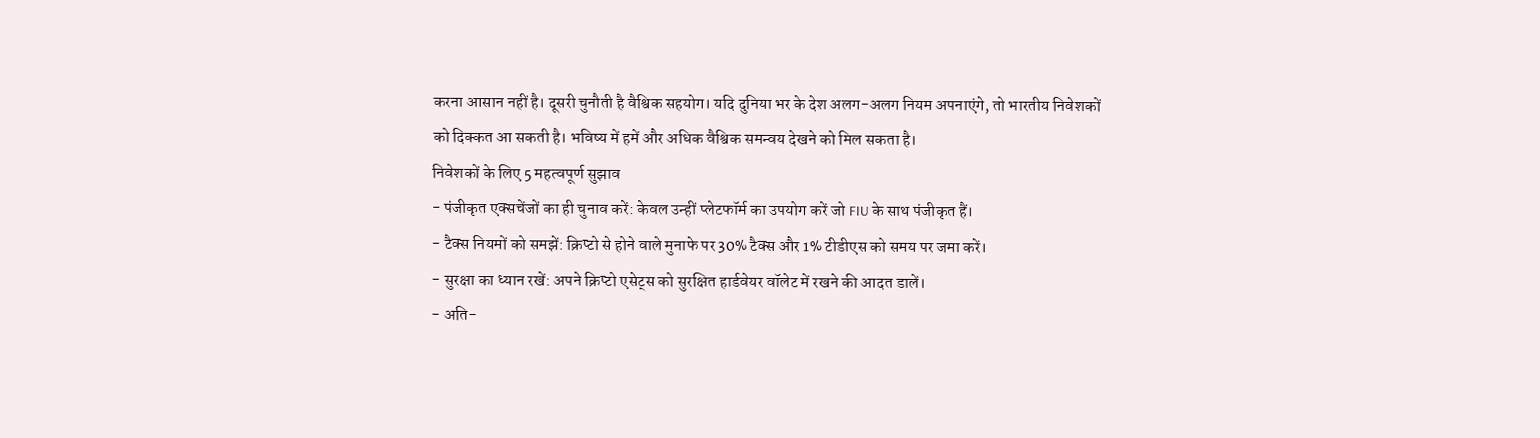करना आसान नहीं है। दूसरी चुनौती है वैश्विक सहयोग। यदि दुनिया भर के देश अलग-अलग नियम अपनाएंगे, तो भारतीय निवेशकों को दिक्कत आ सकती है। भविष्य में हमें और अधिक वैश्विक समन्वय देखने को मिल सकता है।
निवेशकों के लिए 5 महत्वपूर्ण सुझाव
- पंजीकृत एक्सचेंजों का ही चुनाव करें: केवल उन्हीं प्लेटफॉर्म का उपयोग करें जो FIU के साथ पंजीकृत हैं।
- टैक्स नियमों को समझें: क्रिप्टो से होने वाले मुनाफे पर 30% टैक्स और 1% टीडीएस को समय पर जमा करें।
- सुरक्षा का ध्यान रखें: अपने क्रिप्टो एसेट्स को सुरक्षित हार्डवेयर वॉलेट में रखने की आदत डालें।
- अति-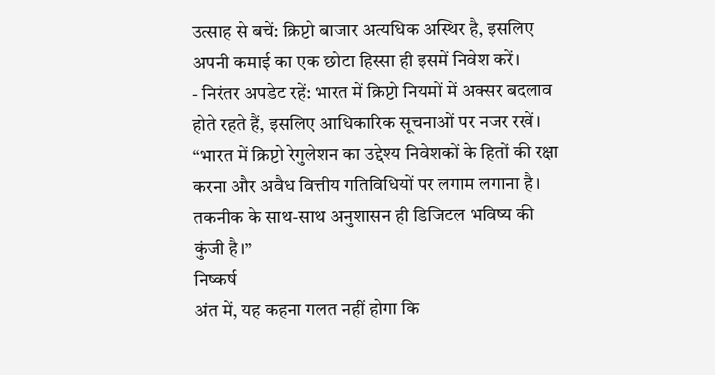उत्साह से बचें: क्रिप्टो बाजार अत्यधिक अस्थिर है, इसलिए अपनी कमाई का एक छोटा हिस्सा ही इसमें निवेश करें।
- निरंतर अपडेट रहें: भारत में क्रिप्टो नियमों में अक्सर बदलाव होते रहते हैं, इसलिए आधिकारिक सूचनाओं पर नजर रखें।
“भारत में क्रिप्टो रेगुलेशन का उद्देश्य निवेशकों के हितों की रक्षा करना और अवैध वित्तीय गतिविधियों पर लगाम लगाना है। तकनीक के साथ-साथ अनुशासन ही डिजिटल भविष्य की कुंजी है।”
निष्कर्ष
अंत में, यह कहना गलत नहीं होगा कि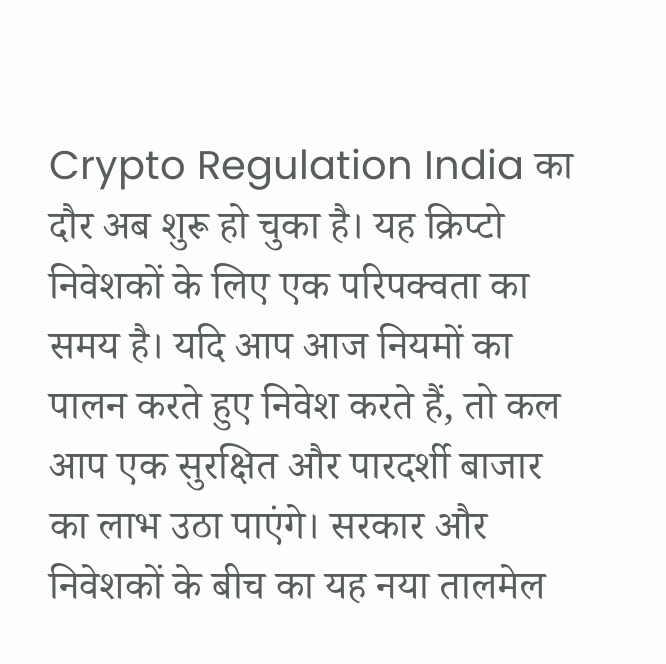Crypto Regulation India का दौर अब शुरू हो चुका है। यह क्रिप्टो निवेशकों के लिए एक परिपक्वता का समय है। यदि आप आज नियमों का पालन करते हुए निवेश करते हैं, तो कल आप एक सुरक्षित और पारदर्शी बाजार का लाभ उठा पाएंगे। सरकार और निवेशकों के बीच का यह नया तालमेल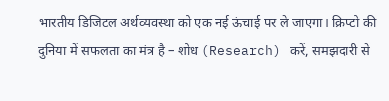भारतीय डिजिटल अर्थव्यवस्था को एक नई ऊंचाई पर ले जाएगा। क्रिप्टो की दुनिया में सफलता का मंत्र है – शोध (Research) करें, समझदारी से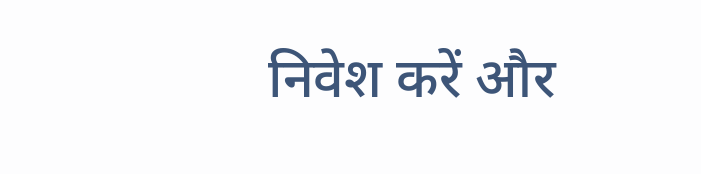निवेश करें और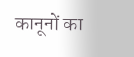कानूनों का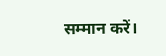सम्मान करें।